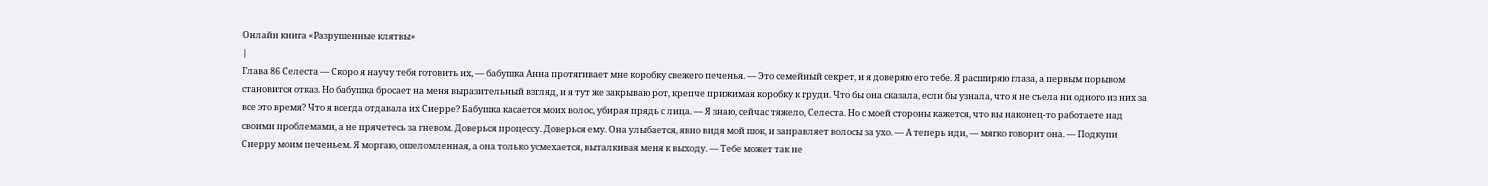Онлайн книга «Разрушенные клятвы»
|
Глава 86 Селеста — Скоро я научу тебя готовить их, — бабушка Анна протягивает мне коробку свежего печенья. — Это семейный секрет, и я доверяю его тебе. Я расширяю глаза, а первым порывом становится отказ. Но бабушка бросает на меня выразительный взгляд, и я тут же закрываю рот, крепче прижимая коробку к груди. Что бы она сказала, если бы узнала, что я не съела ни одного из них за все это время? Что я всегда отдавала их Сиерре? Бабушка касается моих волос, убирая прядь с лица. — Я знаю, сейчас тяжело, Селеста. Но с моей стороны кажется, что вы наконец-то работаете над своими проблемами, а не прячетесь за гневом. Доверься процессу. Доверься ему. Она улыбается, явно видя мой шок, и заправляет волосы за ухо. — А теперь иди, — мягко говорит она. — Подкупи Сиерру моим печеньем. Я моргаю, ошеломленная, а она только усмехается, выталкивая меня к выходу. — Тебе может так не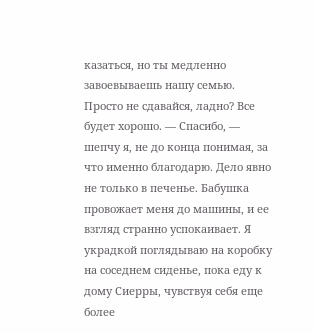казаться, но ты медленно завоевываешь нашу семью. Просто не сдавайся, ладно? Все будет хорошо. — Спасибо, — шепчу я, не до конца понимая, за что именно благодарю. Дело явно не только в печенье. Бабушка провожает меня до машины, и ее взгляд странно успокаивает. Я украдкой поглядываю на коробку на соседнем сиденье, пока еду к дому Сиерры, чувствуя себя еще более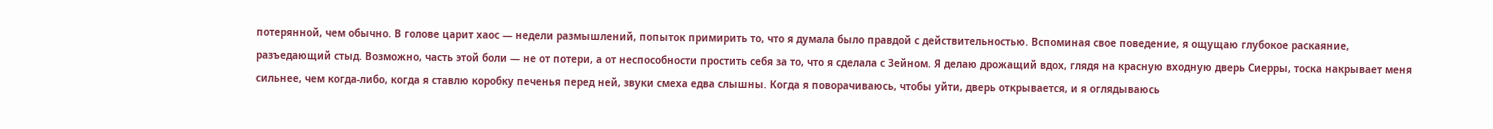потерянной, чем обычно. В голове царит хаос — недели размышлений, попыток примирить то, что я думала было правдой с действительностью. Вспоминая свое поведение, я ощущаю глубокое раскаяние, разъедающий стыд. Возможно, часть этой боли — не от потери, а от неспособности простить себя за то, что я сделала с Зейном. Я делаю дрожащий вдох, глядя на красную входную дверь Сиерры, тоска накрывает меня сильнее, чем когда-либо, когда я ставлю коробку печенья перед ней, звуки смеха едва слышны. Когда я поворачиваюсь, чтобы уйти, дверь открывается, и я оглядываюсь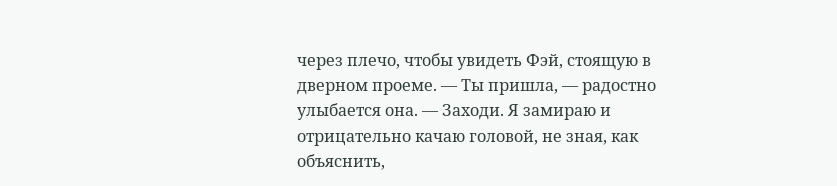через плечо, чтобы увидеть Фэй, стоящую в дверном проеме. — Ты пришла, — радостно улыбается она. — Заходи. Я замираю и отрицательно качаю головой, не зная, как объяснить,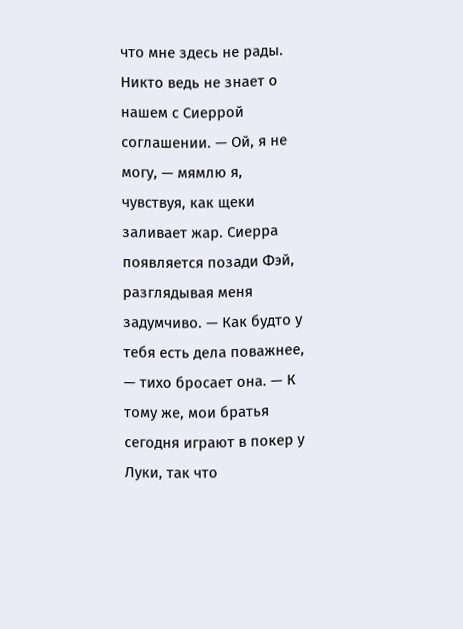что мне здесь не рады. Никто ведь не знает о нашем с Сиеррой соглашении. — Ой, я не могу, — мямлю я, чувствуя, как щеки заливает жар. Сиерра появляется позади Фэй, разглядывая меня задумчиво. — Как будто у тебя есть дела поважнее, — тихо бросает она. — К тому же, мои братья сегодня играют в покер у Луки, так что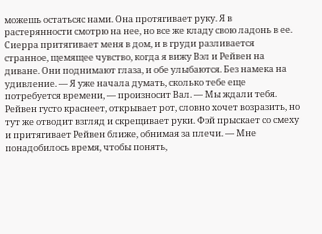можешь остатьсяс нами. Она протягивает руку. Я в растерянности смотрю на нее, но все же кладу свою ладонь в ее. Сиерра притягивает меня в дом, и в груди разливается странное, щемящее чувство, когда я вижу Вэл и Рейвен на диване. Они поднимают глаза, и обе улыбаются. Без намека на удивление. — Я уже начала думать, сколько тебе еще потребуется времени, — произносит Вал. — Мы ждали тебя. Рейвен густо краснеет, открывает рот, словно хочет возразить, но тут же отводит взгляд и скрещивает руки. Фэй прыскает со смеху и притягивает Рейвен ближе, обнимая за плечи. — Мне понадобилось время, чтобы понять,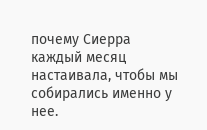почему Сиерра каждый месяц настаивала, чтобы мы собирались именно у нее.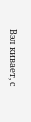Вэл кивает, с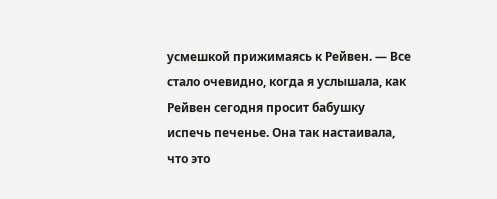усмешкой прижимаясь к Рейвен. — Все стало очевидно, когда я услышала, как Рейвен сегодня просит бабушку испечь печенье. Она так настаивала, что это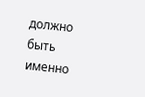должно быть именно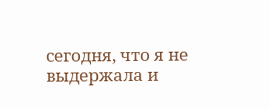сегодня, что я не выдержала и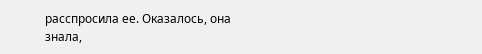расспросила ее. Оказалось, она знала,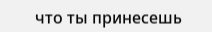что ты принесешь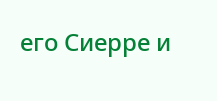его Сиерре и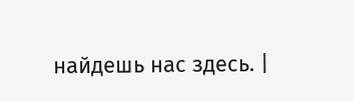найдешь нас здесь. |